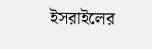ইসরাইলের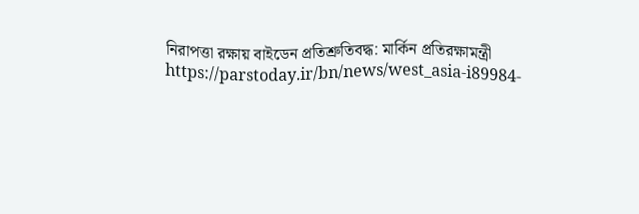নিরাপত্তা রক্ষায় বাইডেন প্রতিশ্রুতিবদ্ধ: মার্কিন প্রতিরক্ষামন্ত্রী
https://parstoday.ir/bn/news/west_asia-i89984-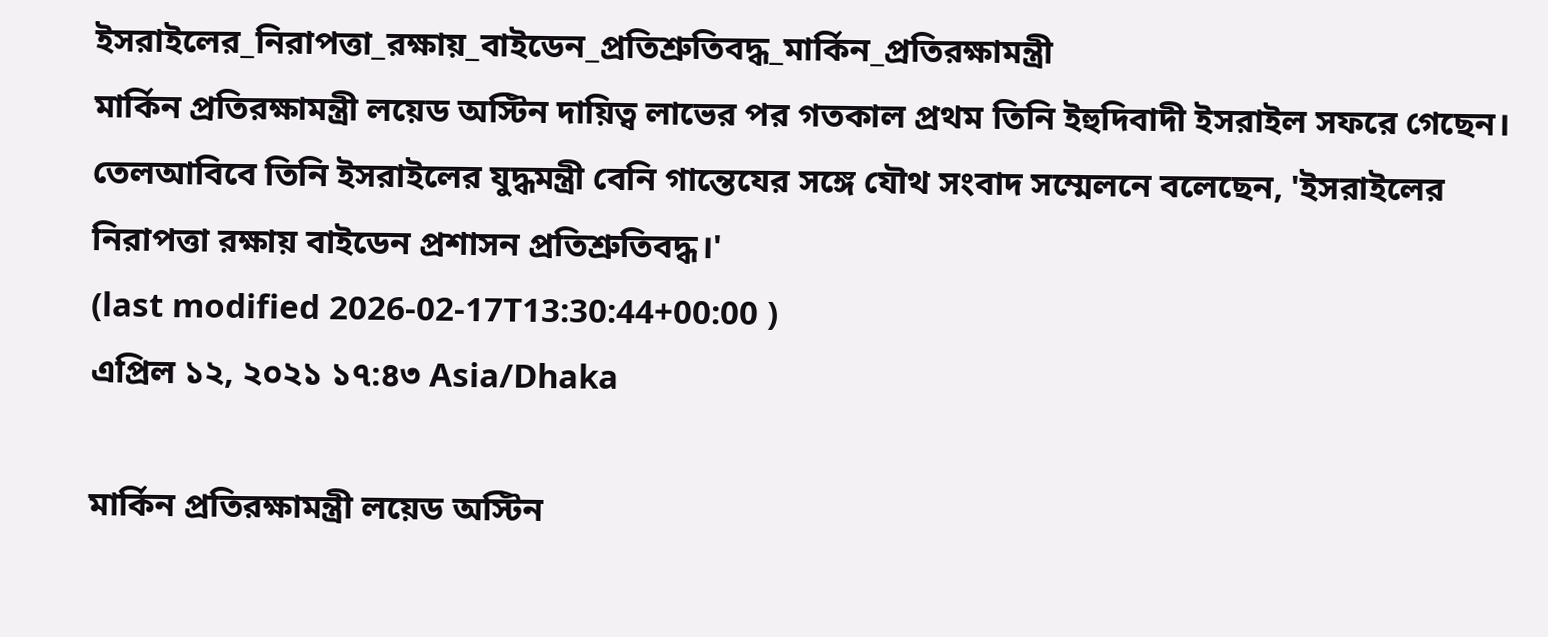ইসরাইলের_নিরাপত্তা_রক্ষায়_বাইডেন_প্রতিশ্রুতিবদ্ধ_মার্কিন_প্রতিরক্ষামন্ত্রী
মার্কিন প্রতিরক্ষামন্ত্রী লয়েড অস্টিন দায়িত্ব লাভের পর গতকাল প্রথম তিনি ইহুদিবাদী ইসরাইল সফরে গেছেন। তেলআবিবে তিনি ইসরাইলের যুদ্ধমন্ত্রী বেনি গান্তেযের সঙ্গে যৌথ সংবাদ সম্মেলনে বলেছেন, 'ইসরাইলের নিরাপত্তা রক্ষায় বাইডেন প্রশাসন প্রতিশ্রুতিবদ্ধ।'
(last modified 2026-02-17T13:30:44+00:00 )
এপ্রিল ১২, ২০২১ ১৭:৪৩ Asia/Dhaka

মার্কিন প্রতিরক্ষামন্ত্রী লয়েড অস্টিন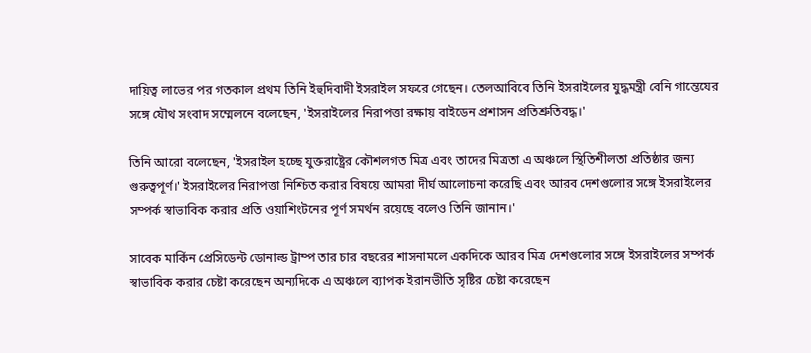দায়িত্ব লাভের পর গতকাল প্রথম তিনি ইহুদিবাদী ইসরাইল সফরে গেছেন। তেলআবিবে তিনি ইসরাইলের যুদ্ধমন্ত্রী বেনি গান্তেযের সঙ্গে যৌথ সংবাদ সম্মেলনে বলেছেন, 'ইসরাইলের নিরাপত্তা রক্ষায় বাইডেন প্রশাসন প্রতিশ্রুতিবদ্ধ।'

তিনি আরো বলেছেন, 'ইসরাইল হচ্ছে যুক্তরাষ্ট্রের কৌশলগত মিত্র এবং তাদের মিত্রতা এ অঞ্চলে স্থিতিশীলতা প্রতিষ্ঠার জন্য গুরুত্বপূর্ণ।' ইসরাইলের নিরাপত্তা নিশ্চিত করার বিষয়ে আমরা দীর্ঘ আলোচনা করেছি এবং আরব দেশগুলোর সঙ্গে ইসরাইলের সম্পর্ক স্বাভাবিক করার প্রতি ওয়াশিংটনের পূর্ণ সমর্থন রয়েছে বলেও তিনি জানান।'

সাবেক মার্কিন প্রেসিডেন্ট ডোনাল্ড ট্রাম্প তার চার বছরের শাসনামলে একদিকে আরব মিত্র দেশগুলোর সঙ্গে ইসরাইলের সম্পর্ক স্বাভাবিক করার চেষ্টা করেছেন অন্যদিকে এ অঞ্চলে ব্যাপক ইরানভীতি সৃষ্টির চেষ্টা করেছেন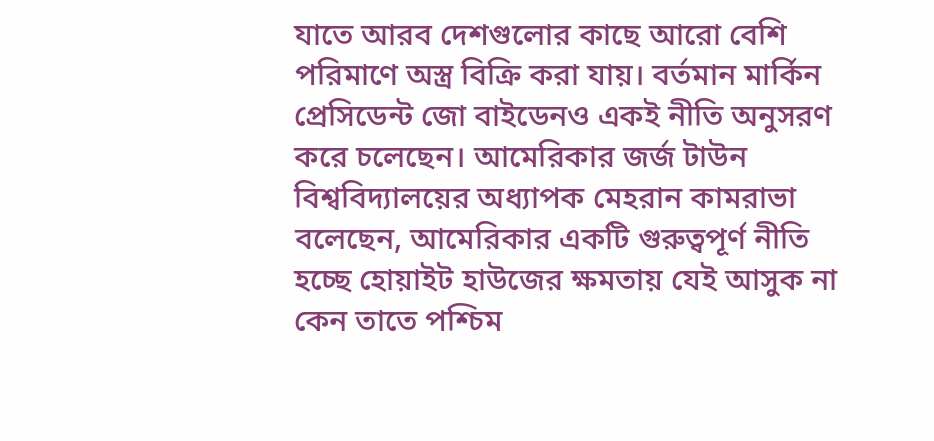যাতে আরব দেশগুলোর কাছে আরো বেশি পরিমাণে অস্ত্র বিক্রি করা যায়। বর্তমান মার্কিন প্রেসিডেন্ট জো বাইডেনও একই নীতি অনুসরণ করে চলেছেন। আমেরিকার জর্জ টাউন বিশ্ববিদ্যালয়ের অধ্যাপক মেহরান কামরাভা বলেছেন, আমেরিকার একটি গুরুত্বপূর্ণ নীতি হচ্ছে হোয়াইট হাউজের ক্ষমতায় যেই আসুক না কেন তাতে পশ্চিম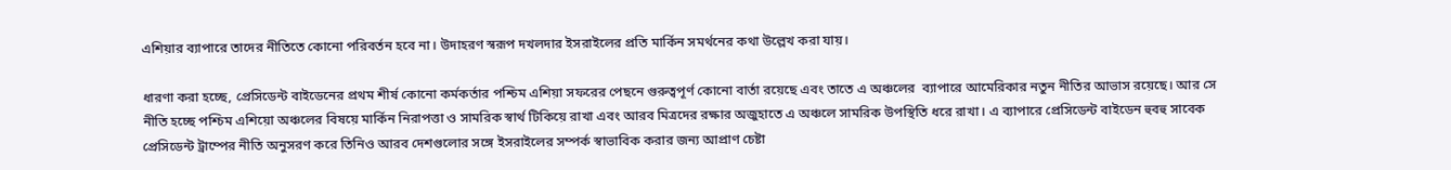এশিয়ার ব্যাপারে তাদের নীতিতে কোনো পরিবর্তন হবে না। উদাহরণ স্বরূপ দখলদার ইসরাইলের প্রতি মার্কিন সমর্থনের কথা উল্লেখ করা যায়।

ধারণা করা হচ্ছে, প্রেসিডেন্ট বাইডেনের প্রথম শীর্ষ কোনো কর্মকর্তার পশ্চিম এশিয়া সফরের পেছনে গুরুত্বপূর্ণ কোনো বার্তা রয়েছে এবং তাতে এ অঞ্চলের  ব্যাপারে আমেরিকার নতুন নীতির আভাস রয়েছে। আর সে নীতি হচ্ছে পশ্চিম এশিয়ো অঞ্চলের বিষয়ে মার্কিন নিরাপত্তা ও সামরিক স্বার্থ টিকিয়ে রাখা এবং আরব মিত্রদের রক্ষার অজুহাতে এ অঞ্চলে সামরিক উপস্থিতি ধরে রাখা। এ ব্যাপারে প্রেসিডেন্ট বাইডেন হুবহু সাবেক প্রেসিডেন্ট ট্রাম্পের নীতি অনুসরণ করে তিনিও আরব দেশগুলোর সঙ্গে ইসরাইলের সম্পর্ক স্বাভাবিক করার জন্য আপ্রাণ চেষ্টা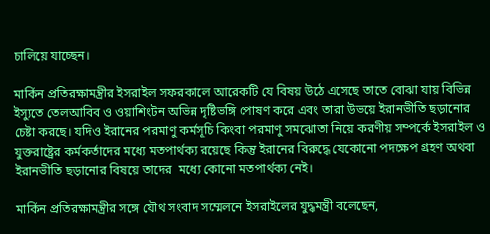চালিয়ে যাচ্ছেন।

মার্কিন প্রতিরক্ষামন্ত্রীর ইসরাইল সফরকালে আরেকটি যে বিষয় উঠে এসেছে তাতে বোঝা যায় বিভিন্ন ইস্যুতে তেলআবিব ও ওয়াশিংটন অভিন্ন দৃষ্টিভঙ্গি পোষণ করে এবং তারা উভয়ে ইরানভীতি ছড়ানোর চেষ্টা করছে। যদিও ইরানের পরমাণু কর্মসূচি কিংবা পরমাণু সমঝোতা নিয়ে করণীয় সম্পর্কে ইসরাইল ও যুক্তরাষ্ট্রের কর্মকর্তাদের মধ্যে মতপার্থক্য রয়েছে কিন্তু ইরানের বিরুদ্ধে যেকোনো পদক্ষেপ গ্রহণ অথবা ইরানভীতি ছড়ানোর বিষয়ে তাদের  মধ্যে কোনো মতপার্থক্য নেই।

মার্কিন প্রতিরক্ষামন্ত্রীর সঙ্গে যৌথ সংবাদ সম্মেলনে ইসরাইলের যুদ্ধমন্ত্রী বলেছেন,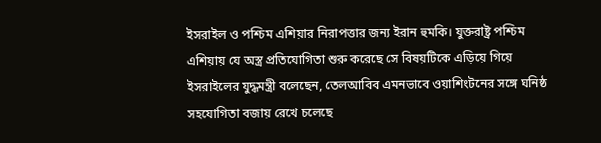ইসরাইল ও পশ্চিম এশিয়ার নিরাপত্তার জন্য ইরান হুমকি। যুক্তরাষ্ট্র পশ্চিম এশিয়ায় যে অস্ত্র প্রতিযোগিতা শুরু করেছে সে বিষয়টিকে এড়িয়ে গিয়ে ইসরাইলের যুদ্ধমন্ত্রী বলেছেন, তেলআবিব এমনভাবে ওয়াশিংটনের সঙ্গে ঘনিষ্ঠ সহযোগিতা বজায় রেখে চলেছে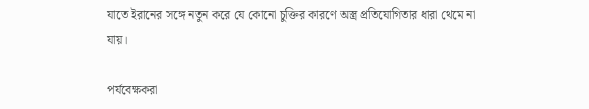যাতে ইরানের সঙ্গে নতুন করে যে কোনো চুক্তির কারণে অস্ত্র প্রতিযোগিতার ধারা থেমে না যায়।

পর্যবেক্ষকরা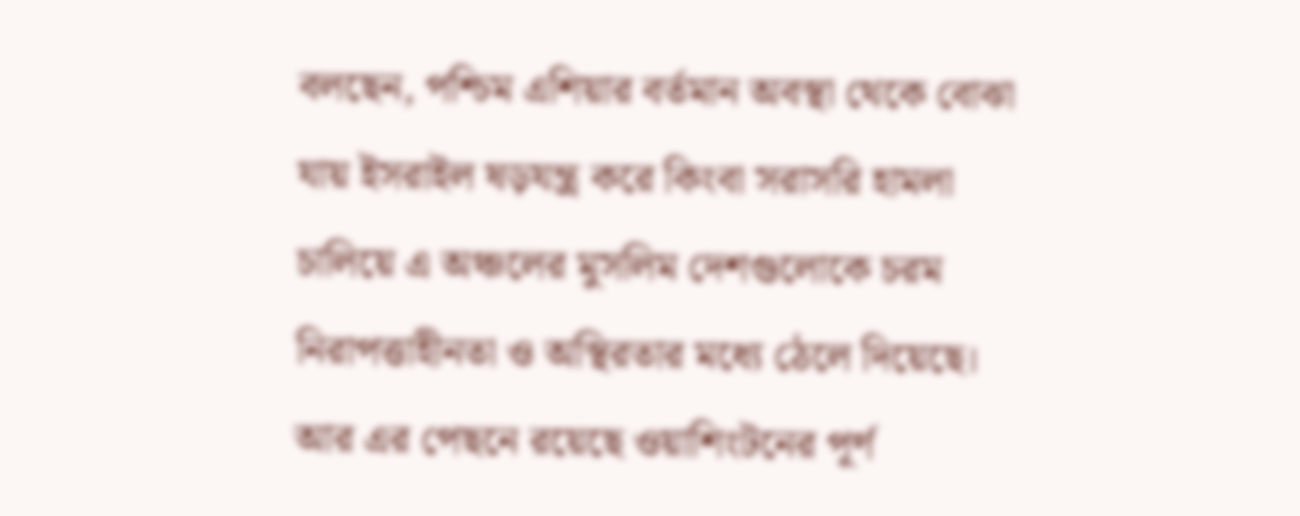বলছেন, পশ্চিম এশিয়ার বর্তমান অবস্থা থেকে বোঝা যায় ইসরাইল ষড়যন্ত্র করে কিংবা সরাসরি হামলা চালিয়ে এ অঞ্চলের মুসলিম দেশগুলোকে চরম নিরাপত্তাহীনতা ও অস্থিরতার মধ্যে ঠেলে দিয়েছে। আর এর পেছনে রয়েছে ওয়াশিংটনের পূর্ণ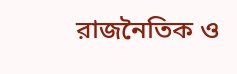রাজনৈতিক ও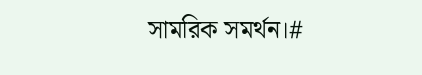সামরিক সমর্থন।#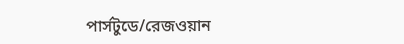পার্সটুডে/রেজওয়ান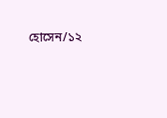হোসেন/১২